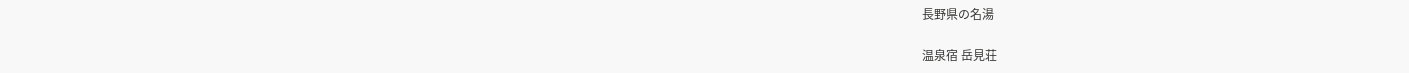長野県の名湯

温泉宿 岳見荘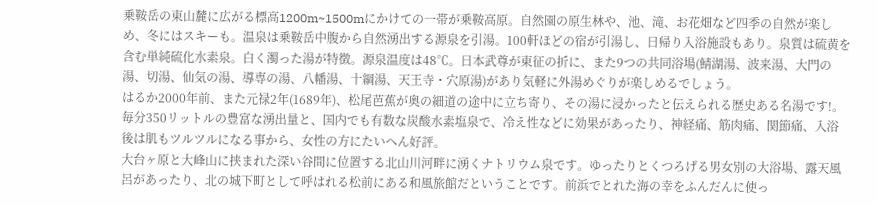乗鞍岳の東山麓に広がる標高1200m~1500mにかけての一帯が乗鞍高原。自然園の原生林や、池、滝、お花畑など四季の自然が楽しめ、冬にはスキーも。温泉は乗鞍岳中腹から自然湧出する源泉を引湯。100軒ほどの宿が引湯し、日帰り入浴施設もあり。泉質は硫黄を含む単純硫化水素泉。白く濁った湯が特徴。源泉温度は48℃。日本武尊が東征の折に、また9つの共同浴場(鯖湖湯、波来湯、大門の湯、切湯、仙気の湯、導専の湯、八幡湯、十綱湯、天王寺・穴原湯)があり気軽に外湯めぐりが楽しめるでしょう。
はるか2000年前、また元禄2年(1689年)、松尾芭蕉が奥の細道の途中に立ち寄り、その湯に浸かったと伝えられる歴史ある名湯です!。毎分350リットルの豊富な湧出量と、国内でも有数な炭酸水素塩泉で、冷え性などに効果があったり、神経痛、筋肉痛、関節痛、入浴後は肌もツルツルになる事から、女性の方にたいへん好評。
大台ヶ原と大峰山に挟まれた深い谷間に位置する北山川河畔に湧くナトリウム泉です。ゆったりとくつろげる男女別の大浴場、露天風呂があったり、北の城下町として呼はれる松前にある和風旅館だということです。前浜でとれた海の幸をふんだんに使っ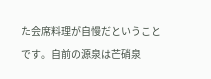た会席料理が自慢だということです。自前の源泉は芒硝泉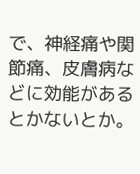で、神経痛や関節痛、皮膚病などに効能があるとかないとか。